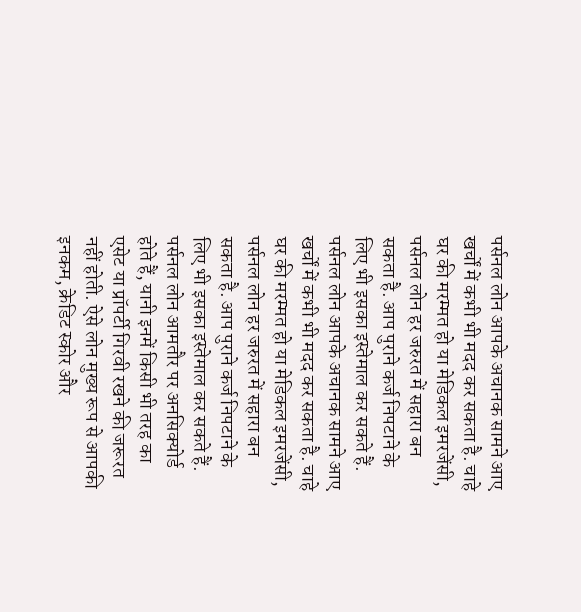पर्सनल लोन आपके अचानक सामने आए खर्चों में कभी भी मदद कर सकता है. चाहे घर की मरम्मत हो या मेडिकल इमरजेंसी, पर्सनल लोन हर जरुरत में सहारा बन सकता है. आप पुराने कर्ज निपटाने के लिए भी इसका इस्तेमाल कर सकते हैं.
पर्सनल लोन आपके अचानक सामने आए खर्चों में कभी भी मदद कर सकता है. चाहे घर की मरम्मत हो या मेडिकल इमरजेंसी, पर्सनल लोन हर जरुरत में सहारा बन सकता है. आप पुराने कर्ज निपटाने के लिए भी इसका इस्तेमाल कर सकते हैं.
पर्सनल लोन आमतौर पर अनसिक्योर्ड होते हैं, यानी इनमें किसी भी तरह का एसेट या प्रॉपर्टी गिरवी रखने की जरूरत नहीं होती. ऐसे लोन मुख्य रूप से आपकी इनकम, क्रेडिट स्कोर और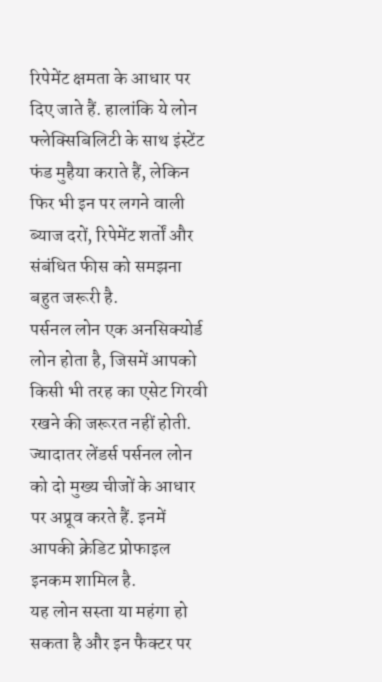रिपेमेंट क्षमता के आधार पर दिए जाते हैं. हालांकि ये लोन फ्लेक्सिबिलिटी के साथ इंस्टेंट फंड मुहैया कराते हैं, लेकिन फिर भी इन पर लगने वाली ब्याज दरों, रिपेमेंट शर्तों और संबंधित फीस को समझना बहुत जरूरी है.
पर्सनल लोन एक अनसिक्योर्ड लोन होता है, जिसमें आपको किसी भी तरह का एसेट गिरवी रखने की जरूरत नहीं होती. ज्यादातर लेंडर्स पर्सनल लोन को दो मुख्य चीजों के आधार पर अप्रूव करते हैं. इनमें आपकी क्रेडिट प्रोफाइल इनकम शामिल है.
यह लोन सस्ता या महंगा हो सकता है और इन फैक्टर पर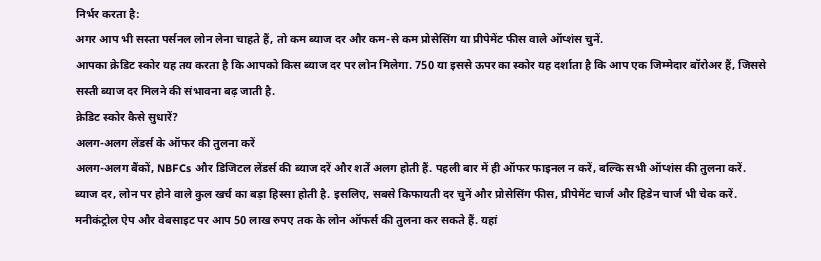निर्भर करता है:
अगर आप भी सस्ता पर्सनल लोन लेना चाहते हैं, तो कम ब्याज दर और कम-से कम प्रोसेसिंग या प्रीपेमेंट फीस वाले ऑप्शंस चुनें.
आपका क्रेडिट स्कोर यह तय करता है कि आपको किस ब्याज दर पर लोन मिलेगा. 750 या इससे ऊपर का स्कोर यह दर्शाता है कि आप एक जिम्मेदार बॉरोअर हैं, जिससे सस्ती ब्याज दर मिलने की संभावना बढ़ जाती है.
क्रेडिट स्कोर कैसे सुधारें?
अलग-अलग लेंडर्स के ऑफर की तुलना करें
अलग-अलग बैंकों, NBFCs और डिजिटल लेंडर्स की ब्याज दरें और शर्तें अलग होती हैं. पहली बार में ही ऑफर फाइनल न करें, बल्कि सभी ऑप्शंस की तुलना करें.
ब्याज दर, लोन पर होने वाले कुल खर्च का बड़ा हिस्सा होती है. इसलिए, सबसे किफायती दर चुनें और प्रोसेसिंग फीस, प्रीपेमेंट चार्ज और हिडेन चार्ज भी चेक करें.
मनीकंट्रोल ऐप और वेबसाइट पर आप 50 लाख रुपए तक के लोन ऑफर्स की तुलना कर सकते हैं. यहां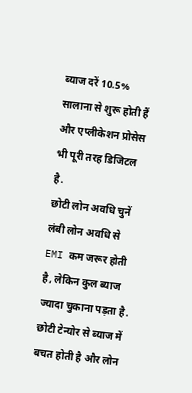ब्याज दरें 10.5% सालाना से शुरू होती हैं और एप्लीकेशन प्रोसेस भी पूरी तरह डिजिटल है.
छोटी लोन अवधि चुनें
लंबी लोन अवधि से EMI कम जरूर होती है, लेकिन कुल ब्याज ज्यादा चुकाना पड़ता है. छोटी टेन्योर से ब्याज में बचत होती है और लोन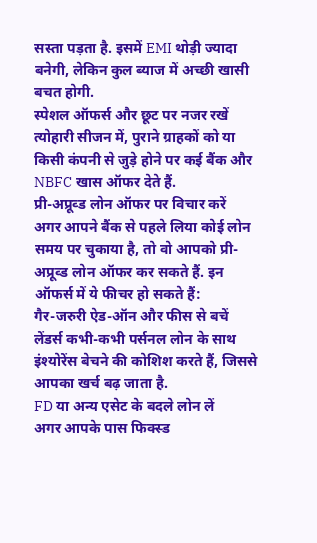सस्ता पड़ता है. इसमें EMI थोड़ी ज्यादा बनेगी, लेकिन कुल ब्याज में अच्छी खासी बचत होगी.
स्पेशल ऑफर्स और छूट पर नजर रखें
त्योहारी सीजन में, पुराने ग्राहकों को या किसी कंपनी से जुड़े होने पर कई बैंक और NBFC खास ऑफर देते हैं.
प्री-अप्रूव्ड लोन ऑफर पर विचार करें
अगर आपने बैंक से पहले लिया कोई लोन समय पर चुकाया है, तो वो आपको प्री-अप्रूव्ड लोन ऑफर कर सकते हैं. इन ऑफर्स में ये फीचर हो सकते हैं:
गैर-जरुरी ऐड-ऑन और फीस से बचें
लेंडर्स कभी-कभी पर्सनल लोन के साथ इंश्योरेंस बेचने की कोशिश करते हैं, जिससे आपका खर्च बढ़ जाता है.
FD या अन्य एसेट के बदले लोन लें
अगर आपके पास फिक्स्ड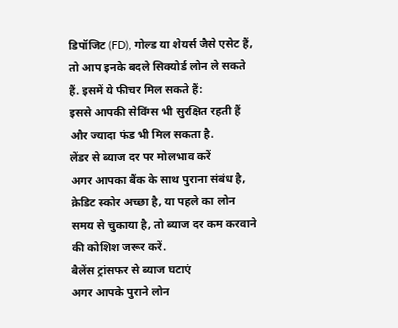डिपॉजिट (FD), गोल्ड या शेयर्स जैसे एसेट हैं, तो आप इनके बदले सिक्योर्ड लोन ले सकते हैं. इसमें ये फीचर मिल सकते हैं:
इससे आपकी सेविंग्स भी सुरक्षित रहती हैं और ज्यादा फंड भी मिल सकता है.
लेंडर से ब्याज दर पर मोलभाव करें
अगर आपका बैंक के साथ पुराना संबंध है, क्रेडिट स्कोर अच्छा है, या पहले का लोन समय से चुकाया है, तो ब्याज दर कम करवाने की कोशिश जरूर करें.
बैलेंस ट्रांसफर से ब्याज घटाएं
अगर आपके पुराने लोन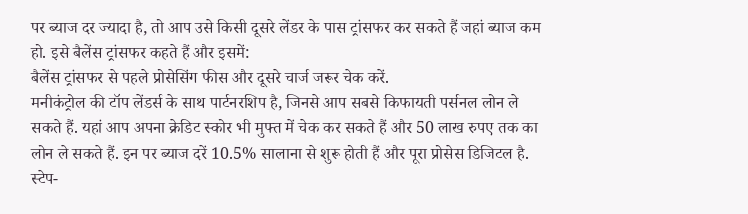पर ब्याज दर ज्यादा है, तो आप उसे किसी दूसरे लेंडर के पास ट्रांसफर कर सकते हैं जहां ब्याज कम हो. इसे बैलेंस ट्रांसफर कहते हैं और इसमें:
बैलेंस ट्रांसफर से पहले प्रोसेसिंग फीस और दूसरे चार्ज जरूर चेक करें.
मनीकंट्रोल की टॉप लेंडर्स के साथ पार्टनरशिप है, जिनसे आप सबसे किफायती पर्सनल लोन ले सकते हैं. यहां आप अपना क्रेडिट स्कोर भी मुफ्त में चेक कर सकते हैं और 50 लाख रुपए तक का लोन ले सकते हैं. इन पर ब्याज दरें 10.5% सालाना से शुरू होती हैं और पूरा प्रोसेस डिजिटल है.
स्टेप-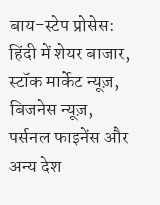बाय-स्टेप प्रोसेस:
हिंदी में शेयर बाजार, स्टॉक मार्केट न्यूज़, बिजनेस न्यूज़, पर्सनल फाइनेंस और अन्य देश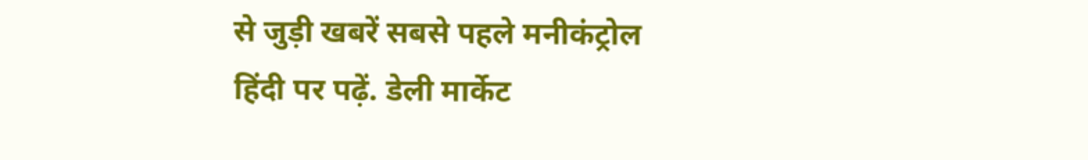से जुड़ी खबरें सबसे पहले मनीकंट्रोल हिंदी पर पढ़ें. डेली मार्केट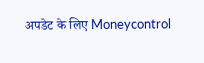अपडेट के लिए Moneycontrol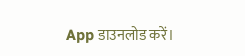App डाउनलोड करें।